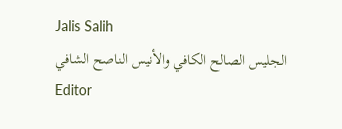Jalis Salih
الجليس الصالح الكافي والأنيس الناصح الشافي
Editor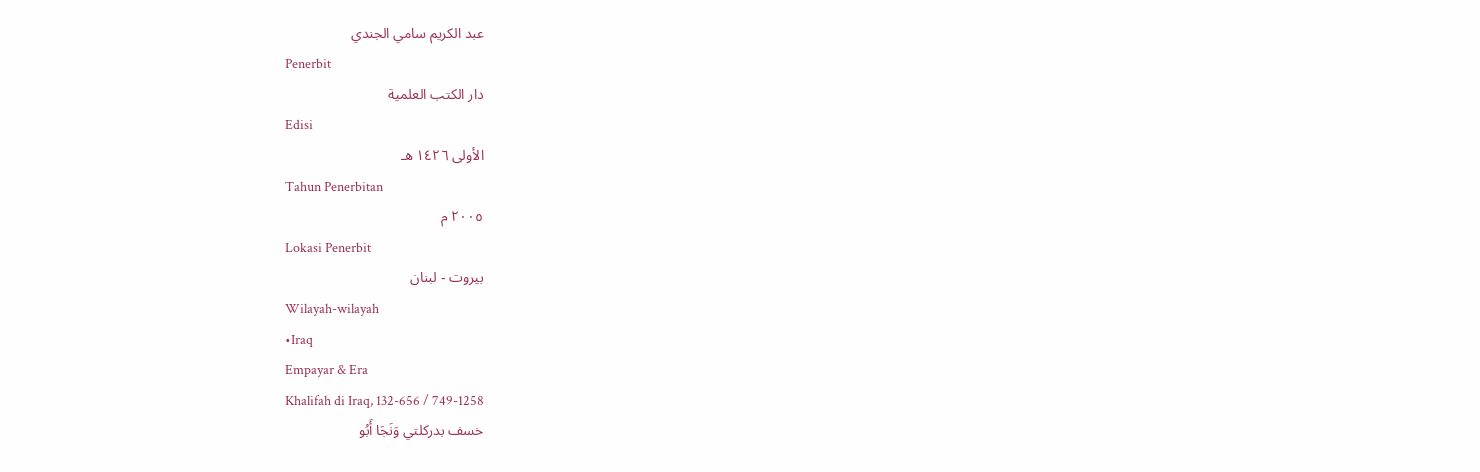عبد الكريم سامي الجندي
Penerbit
دار الكتب العلمية
Edisi
الأولى ١٤٢٦ هـ
Tahun Penerbitan
٢٠٠٥ م
Lokasi Penerbit
بيروت - لبنان
Wilayah-wilayah
•Iraq
Empayar & Era
Khalifah di Iraq, 132-656 / 749-1258
خسف بدركلتي وَنَجَا أَبُو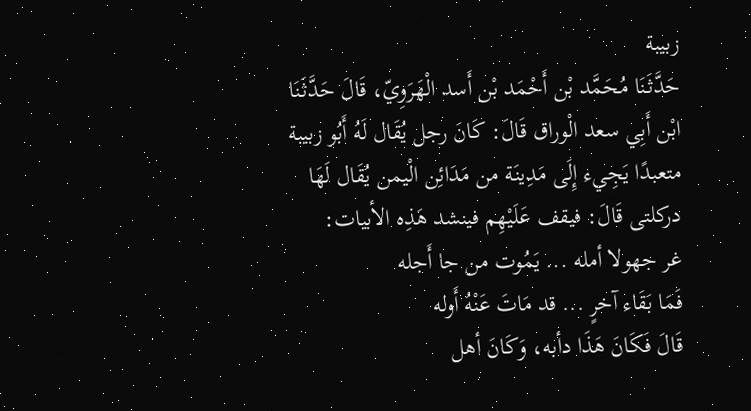زبيبة
حَدَّثَنَا مُحَمَّد بْن أَحْمَد بْن أَسد الْهَرَوِيّ، قَالَ حَدَّثَنَا ابْن أَبِي سعد الْوراق قَالَ: كَانَ رجل يُقَال لَهُ أَبُو زبيبة متعبدًا يَجِيء إِلَى مَدِينَة من مَدَائِن الْيمن يُقَال لَهَا دركلتى قَالَ: فيقف عَلَيْهِم فينشد هَذِه الأبيات:
غر جهولا أمله ... يَمُوت من جا أَجله
فَمَا بَقَاء آخرٍ ... قد مَاتَ عَنْهُ أَوله
قَالَ فَكَانَ هَذَا دأبه، وَكَانَ أهل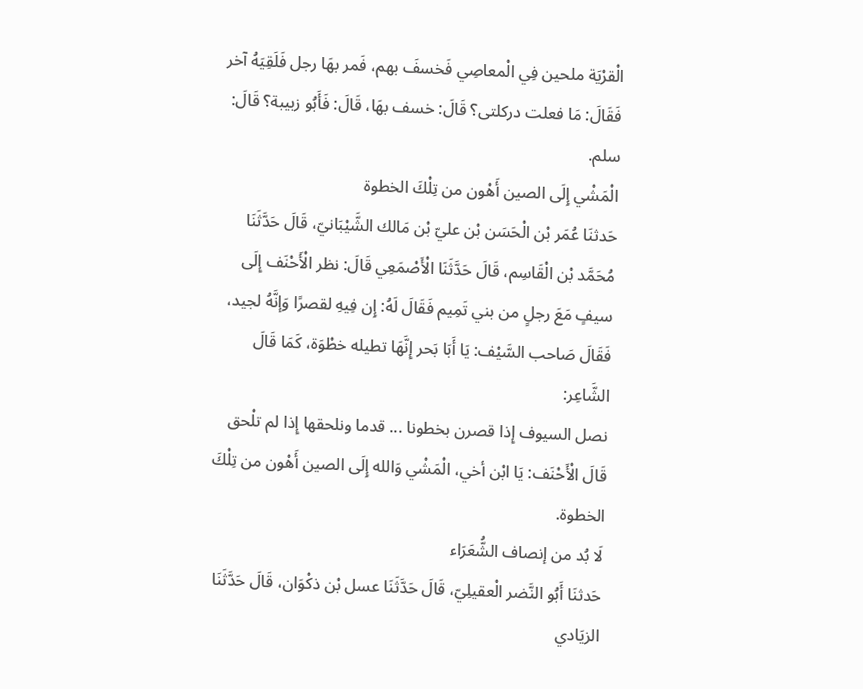الْقرْيَة ملحين فِي الْمعاصِي فَخسفَ بهم، فَمر بهَا رجل فَلَقِيَهُ آخر فَقَالَ: مَا فعلت دركلتى؟ قَالَ: خسف بهَا، قَالَ: فَأَبُو زبيبة؟ قَالَ: سلم.
الْمَشْي إِلَى الصين أَهْون من تِلْكَ الخطوة
حَدثنَا عُمَر بْن الْحَسَن بْن عليّ بْن مَالك الشَّيْبَانيّ، قَالَ حَدَّثَنَا مُحَمَّد بْن الْقَاسِم، قَالَ حَدَّثَنَا الْأَصْمَعِي قَالَ: نظر الْأَحْنَف إِلَى سيفٍ مَعَ رجلٍ من بني تَمِيم فَقَالَ لَهُ: إِن فِيهِ لقصرًا وَإنَّهُ لجيد، فَقَالَ صَاحب السَّيْف: يَا أَبَا بَحر إِنَّهَا تطيله خطْوَة، كَمَا قَالَ الشَّاعِر:
نصل السيوف إِذا قصرن بخطونا ... قدما ونلحقها إِذا لم تلْحق
قَالَ الْأَحْنَف: يَا ابْن أخي، الْمَشْي وَالله إِلَى الصين أَهْون من تِلْكَ الخطوة.
لَا بُد من إنصاف الشُّعَرَاء
حَدثنَا أَبُو النَّضر الْعقيلِيّ، قَالَ حَدَّثَنَا عسل بْن ذكْوَان، قَالَ حَدَّثَنَا الزيَادي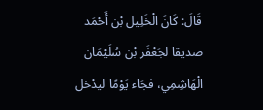قَالَ: كَانَ الْخَلِيل بْن أَحْمَد صديقا لجَعْفَر بْن سُلَيْمَان الْهَاشِمِي، فجَاء يَوْمًا ليدْخل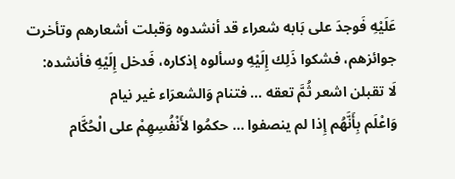عَلَيْهِ فَوجدَ على بَابه شعراء قد أنشدوه وَقبلت أشعارهم وتأخرت جوائزهم، فشكوا ذَلِك إِلَيْهِ وسألوه إذكاره، فَدخل إِلَيْهِ فأنشده:
لَا تقبلن اشعر ثُمَّ تعقه ... فتنام وَالشعرَاء غير نيام
وَاعْلَم بِأَنَّهُم إِذا لم ينصفوا ... حكمُوا لأَنْفُسِهِمْ على الْحُكَّام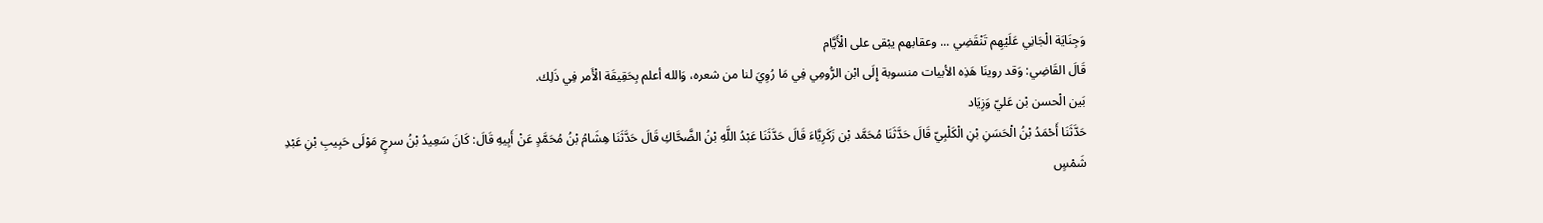وَجِنَايَة الْجَانِي عَلَيْهِم تَنْقَضِي ... وعقابهم يبْقى على الْأَيَّام
قَالَ القَاضِي: وَقد روينَا هَذِه الأبيات منسوبة إِلَى ابْن الرُّومِي فِي مَا رُوِيَ لنا من شعره، وَالله أعلم بِحَقِيقَة الْأَمر فِي ذَلِك.
بَين الْحسن بْن عَليّ وَزِيَاد
حَدَّثَنَا أَحْمَدُ بْنُ الْحَسَنِ بْنِ الْكَلْبِيّ قَالَ حَدَّثَنَا مُحَمَّد بْن زَكَرِيَّاءَ قَالَ حَدَّثَنَا عَبْدُ اللَّهِ بْنُ الضَّحَّاكِ قَالَ حَدَّثَنَا هِشَامُ بْنُ مُحَمَّدٍ عَنْ أَبِيهِ قَالَ: كَانَ سَعِيدُ بْنُ سرحٍ مَوْلَى حَبِيبِ بْنِ عَبْدِ شَمْسٍ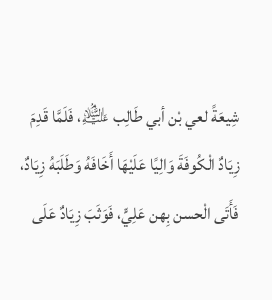شِيعَةً لعي بْن أبي طَالِب ﵇، فَلَمَّا قَدِمَ زِيَادٌ الْكُوفَةَ وَالِيًا عَلَيْهَا أَخَافَهُ وَطَلَبَهُ زِيَادٌ، فَأَتَى الْحسن بِهن عَلِيٍّ، فَوَثَبَ زِيَادٌ عَلَى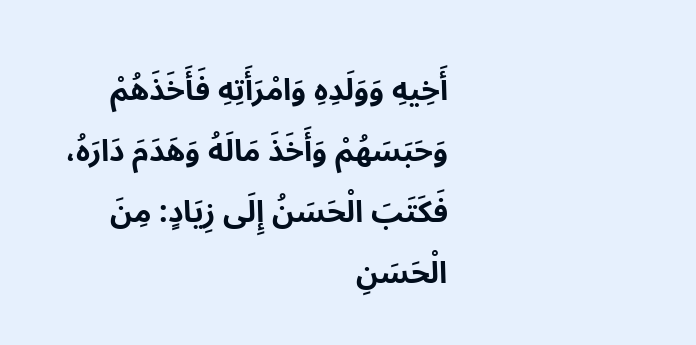أَخِيهِ وَوَلَدِهِ وَامْرَأَتِهِ فَأَخَذَهُمْ وَحَبَسَهُمْ وَأَخَذَ مَالَهُ وَهَدَمَ دَارَهُ، فَكَتَبَ الْحَسَنُ إِلَى زِيَادٍ: مِنَ الْحَسَنِ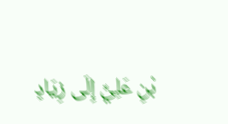بْنِ عَلِيٍّ إِلَى زِيَادٍ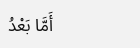أَمَّا بَعْدُ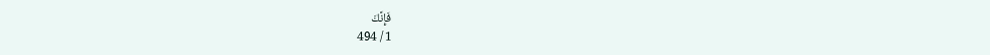فَإِنَّكَ
1 / 494